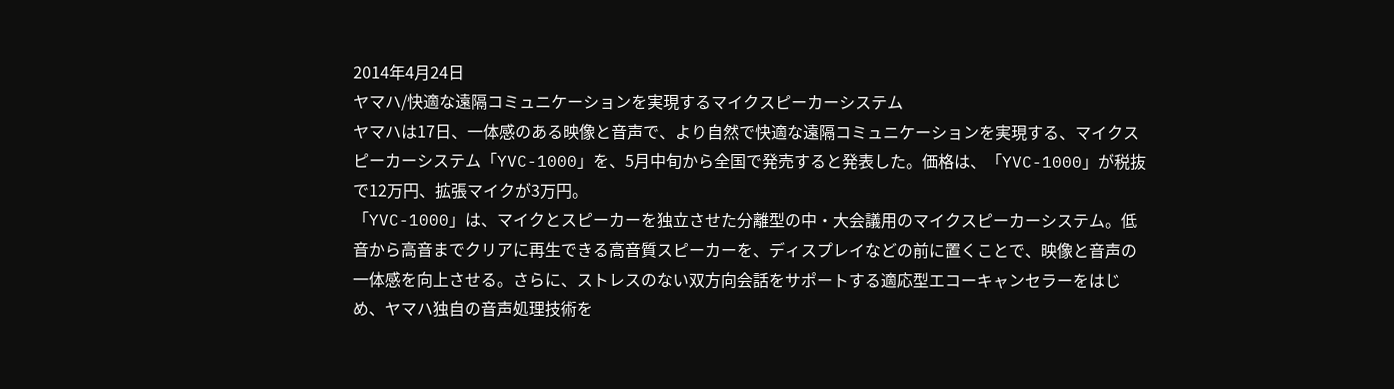2014年4月24日
ヤマハ/快適な遠隔コミュニケーションを実現するマイクスピーカーシステム
ヤマハは17日、一体感のある映像と音声で、より自然で快適な遠隔コミュニケーションを実現する、マイクスピーカーシステム「YVC-1000」を、5月中旬から全国で発売すると発表した。価格は、「YVC-1000」が税抜で12万円、拡張マイクが3万円。
「YVC-1000」は、マイクとスピーカーを独立させた分離型の中・大会議用のマイクスピーカーシステム。低音から高音までクリアに再生できる高音質スピーカーを、ディスプレイなどの前に置くことで、映像と音声の一体感を向上させる。さらに、ストレスのない双方向会話をサポートする適応型エコーキャンセラーをはじめ、ヤマハ独自の音声処理技術を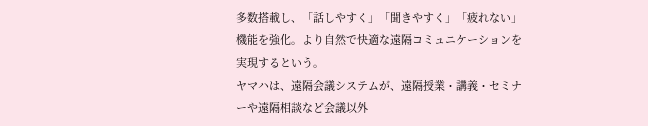多数搭載し、「話しやすく」「聞きやすく」「疲れない」機能を強化。より自然で快適な遠隔コミュニケーションを実現するという。
ヤマハは、遠隔会議システムが、遠隔授業・講義・セミナーや遠隔相談など会議以外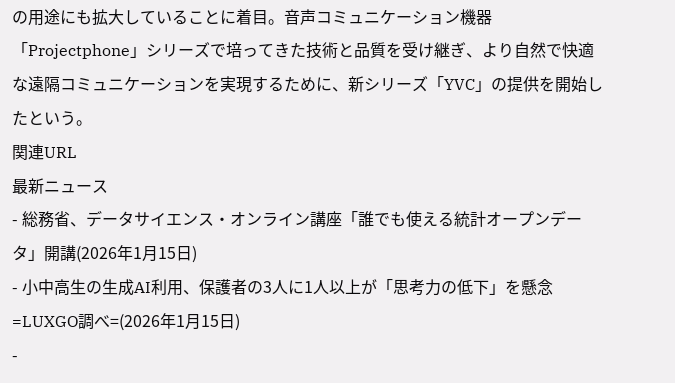の用途にも拡大していることに着目。音声コミュニケーション機器「Projectphone」シリーズで培ってきた技術と品質を受け継ぎ、より自然で快適な遠隔コミュニケーションを実現するために、新シリーズ「YVC」の提供を開始したという。
関連URL
最新ニュース
- 総務省、データサイエンス・オンライン講座「誰でも使える統計オープンデータ」開講(2026年1月15日)
- 小中高生の生成AI利用、保護者の3人に1人以上が「思考力の低下」を懸念=LUXGO調べ=(2026年1月15日)
-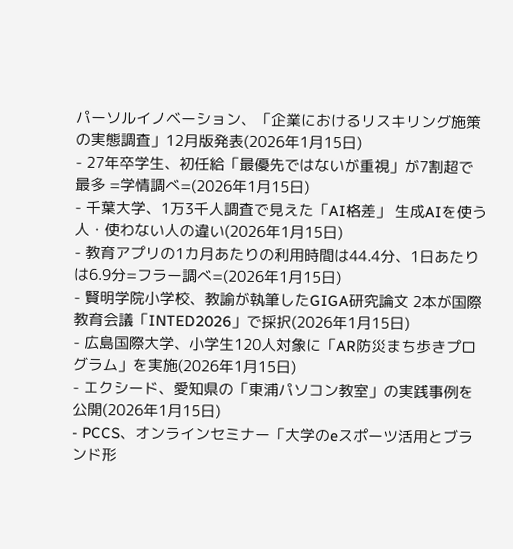パーソルイノベーション、「企業におけるリスキリング施策の実態調査」12月版発表(2026年1月15日)
- 27年卒学生、初任給「最優先ではないが重視」が7割超で最多 =学情調べ=(2026年1月15日)
- 千葉大学、1万3千人調査で見えた「AI格差」 生成AIを使う人・使わない人の違い(2026年1月15日)
- 教育アプリの1カ月あたりの利用時間は44.4分、1日あたりは6.9分=フラー調べ=(2026年1月15日)
- 賢明学院小学校、教諭が執筆したGIGA研究論文 2本が国際教育会議「INTED2026」で採択(2026年1月15日)
- 広島国際大学、小学生120人対象に「AR防災まち歩きプログラム」を実施(2026年1月15日)
- エクシード、愛知県の「東浦パソコン教室」の実践事例を公開(2026年1月15日)
- PCCS、オンラインセミナー「大学のeスポーツ活用とブランド形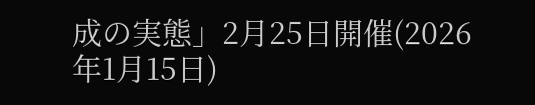成の実態」2月25日開催(2026年1月15日)